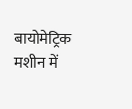बायोमेट्रिक मशीन में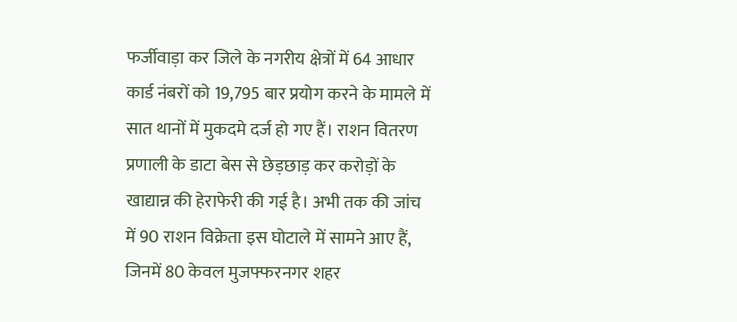फर्जीवाड़ा कर जिले के नगरीय क्षेत्रों में 64 आधार कार्ड नंबरों को 19,795 बार प्रयोग करने के मामले में सात थानों में मुकदमे दर्ज हो गए हैं। राशन वितरण प्रणाली के डाटा बेस से छेड़छाड़ कर करोड़ों के खाद्यान्न की हेराफेरी की गई है। अभी तक की जांच में 90 राशन विक्रेता इस घोटाले में सामने आए हैं, जिनमें 80 केवल मुजफ्फरनगर शहर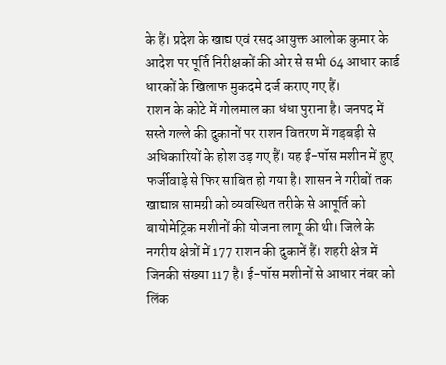के हैं। प्रदेश के खाद्य एवं रसद आयुक्त आलोक कुमार के आदेश पर पूर्ति निरीक्षकों की ओर से सभी 64 आधार कार्ड धारकों के खिलाफ मुकदमे दर्ज कराए गए हैं।
राशन के कोटे में गोलमाल का धंधा पुराना है। जनपद में सस्ते गल्ले की दुकानों पर राशन वितरण में गड़बड़ी से अधिकारियों के होश उड़ गए हैं। यह ई-पॉस मशीन में हुए फर्जीवाड़े से फिर साबित हो गया है। शासन ने गरीबों तक खाद्यान्न सामग्री को व्यवस्थित तरीके से आपूर्ति को बायोमेट्रिक मशीनों की योजना लागू की थी। जिले के नगरीय क्षेत्रों में 177 राशन की दुकानें हैं। शहरी क्षेत्र में जिनकी संख्या 117 है। ई-पॉस मशीनों से आधार नंबर को लिंक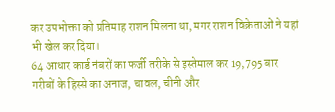कर उपभोक्ता को प्रतिमाह राशन मिलना था, मगर राशन विक्रेताओं ने यहां भी खेल कर दिया।
64 आधार कार्ड नंबरों का फर्जी तरीके से इस्तेमाल कर 19,795 बार गरीबों के हिस्से का अनाज, चावल, चीनी और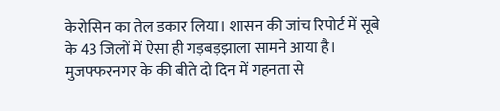केरोसिन का तेल डकार लिया। शासन की जांच रिपोर्ट में सूबे के 43 जिलों में ऐसा ही गड़बड़झाला सामने आया है। मुजफ्फरनगर के की बीते दो दिन में गहनता से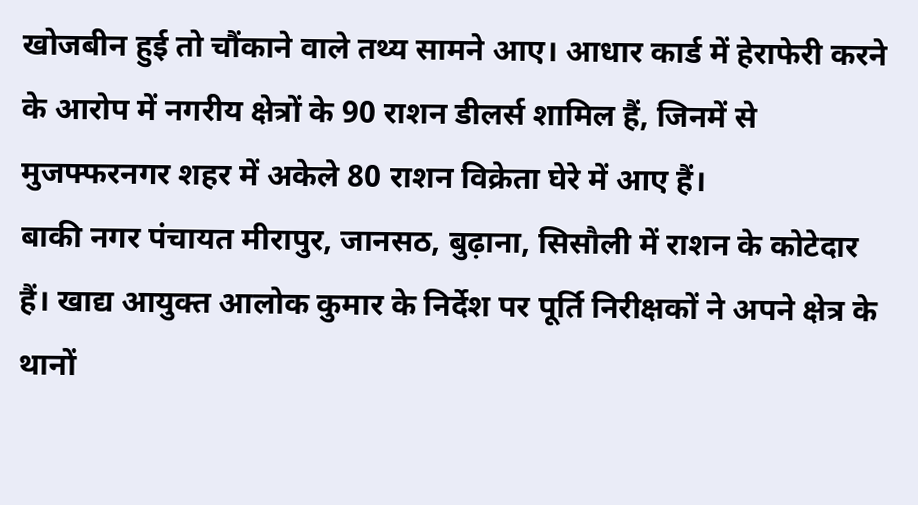खोजबीन हुई तो चौंकाने वाले तथ्य सामने आए। आधार कार्ड में हेराफेरी करने के आरोप में नगरीय क्षेत्रों के 90 राशन डीलर्स शामिल हैं, जिनमें से मुजफ्फरनगर शहर में अकेले 80 राशन विक्रेता घेरे में आए हैं।
बाकी नगर पंचायत मीरापुर, जानसठ, बुढ़ाना, सिसौली में राशन के कोटेदार हैं। खाद्य आयुक्त आलोक कुमार के निर्देश पर पूर्ति निरीक्षकों ने अपने क्षेत्र के थानों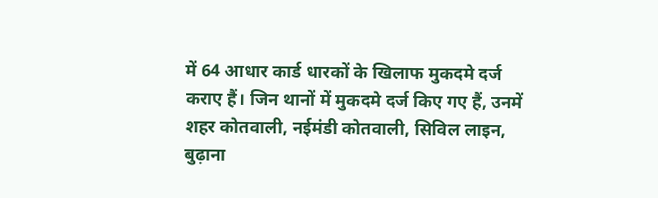में 64 आधार कार्ड धारकों के खिलाफ मुकदमे दर्ज कराए हैं। जिन थानों में मुकदमे दर्ज किए गए हैं, उनमें शहर कोतवाली, नईमंडी कोतवाली, सिविल लाइन, बुढ़ाना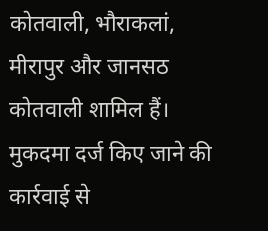कोतवाली, भौराकलां, मीरापुर और जानसठ कोतवाली शामिल हैं। मुकदमा दर्ज किए जाने की कार्रवाई से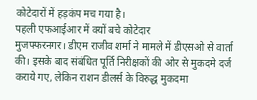कोटेदारों में हड़कंप मच गया है।
पहली एफआईआर में क्यों बचे कोटेदार
मुजफ्फरनगर। डीएम राजीव शर्मा ने मामले में डीएसओ से वार्ता की। इसके बाद संबंधित पूर्ति निरीक्षकों की ओर से मुकदमे दर्ज कराये गए, लेकिन राशन डीलर्स के विरुद्ध मुकदमा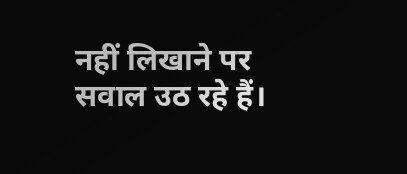नहीं लिखाने पर सवाल उठ रहे हैं।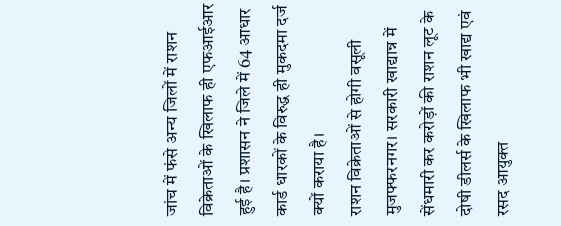जांच में फंसे अन्य जिलों में राशन विक्रेताओं के खिलाफ ही एफआईआर हुई है। प्रशासन ने जिले में 64 आधार कार्ड धारकों के विरुद्ध ही मुकदमा दर्ज क्यों कराया है।
राशन विक्रेताओं से होगी वसूली
मुजफ्फरनगर। सरकारी खाद्यान्न में सेंधमारी कर करोड़ों की राशन लूट के दोषी डीलर्स के खिलाफ भी खाद्य एवं रसद आयुक्त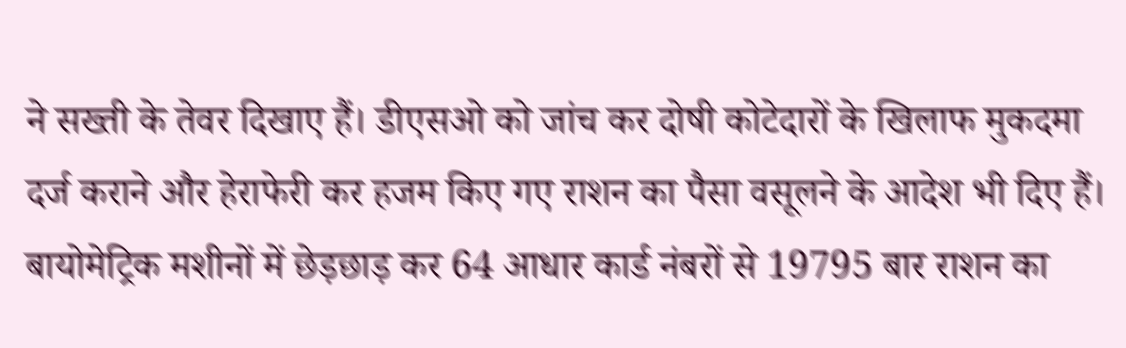ने सख्ती के तेवर दिखाए हैं। डीएसओ को जांच कर दोषी कोटेदारों के खिलाफ मुकदमा दर्ज कराने और हेराफेरी कर हजम किए गए राशन का पैसा वसूलने के आदेश भी दिए हैं।
बायोमेट्रिक मशीनों में छेड़छाड़ कर 64 आधार कार्ड नंबरों से 19795 बार राशन का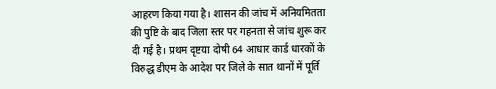आहरण किया गया है। शासन की जांच में अनियमितता की पुष्टि के बाद जिला स्तर पर गहनता से जांच शुरू कर दी गई है। प्रथम दृष्टया दोषी 64 आधार कार्ड धारकों के विरुद्ध डीएम के आदेश पर जिले के सात थानों में पूर्ति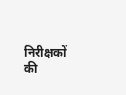निरीक्षकों की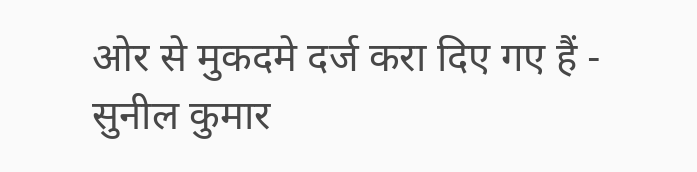ओर से मुकदमे दर्ज करा दिए गए हैं - सुनील कुमार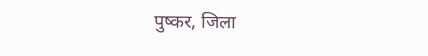पुष्कर, जिला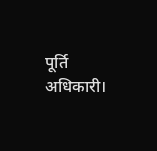पूर्ति अधिकारी।